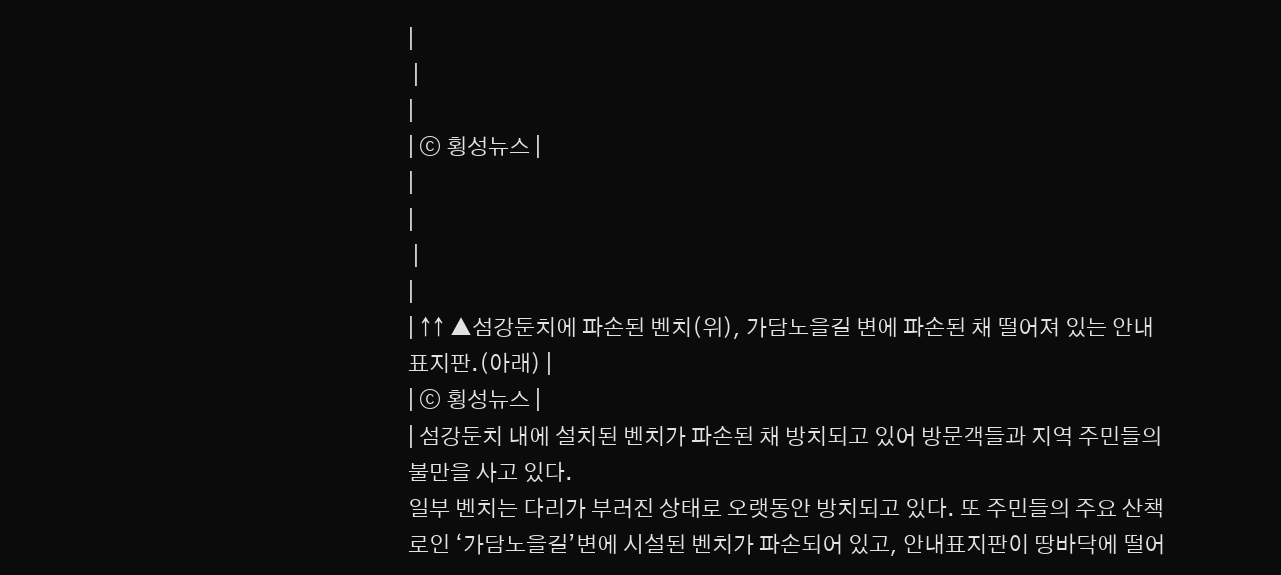|
 |
|
| ⓒ 횡성뉴스 |
|
|
 |
|
| ↑↑ ▲섬강둔치에 파손된 벤치(위), 가담노을길 변에 파손된 채 떨어져 있는 안내표지판.(아래) |
| ⓒ 횡성뉴스 |
| 섬강둔치 내에 설치된 벤치가 파손된 채 방치되고 있어 방문객들과 지역 주민들의 불만을 사고 있다.
일부 벤치는 다리가 부러진 상태로 오랫동안 방치되고 있다. 또 주민들의 주요 산책로인 ‘가담노을길’변에 시설된 벤치가 파손되어 있고, 안내표지판이 땅바닥에 떨어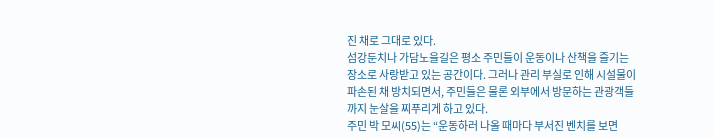진 채로 그대로 있다.
섬강둔치나 가담노을길은 평소 주민들이 운동이나 산책을 즐기는 장소로 사랑받고 있는 공간이다. 그러나 관리 부실로 인해 시설물이 파손된 채 방치되면서, 주민들은 물론 외부에서 방문하는 관광객들까지 눈살을 찌푸리게 하고 있다.
주민 박 모씨(55)는 “운동하러 나올 때마다 부서진 벤치를 보면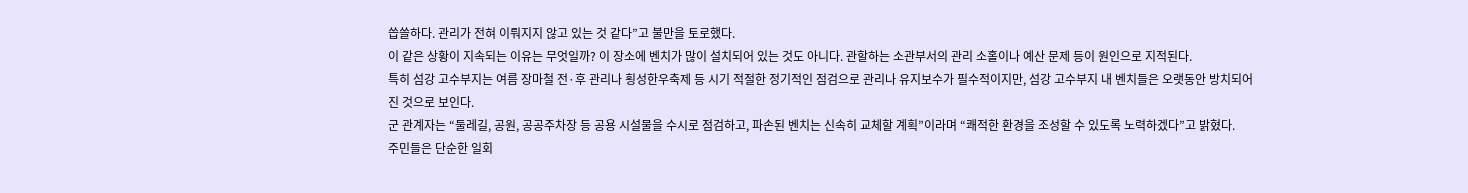씁쓸하다. 관리가 전혀 이뤄지지 않고 있는 것 같다”고 불만을 토로했다.
이 같은 상황이 지속되는 이유는 무엇일까? 이 장소에 벤치가 많이 설치되어 있는 것도 아니다. 관할하는 소관부서의 관리 소홀이나 예산 문제 등이 원인으로 지적된다.
특히 섬강 고수부지는 여름 장마철 전·후 관리나 횡성한우축제 등 시기 적절한 정기적인 점검으로 관리나 유지보수가 필수적이지만, 섬강 고수부지 내 벤치들은 오랫동안 방치되어 진 것으로 보인다.
군 관계자는 “둘레길, 공원, 공공주차장 등 공용 시설물을 수시로 점검하고, 파손된 벤치는 신속히 교체할 계획”이라며 “쾌적한 환경을 조성할 수 있도록 노력하겠다”고 밝혔다.
주민들은 단순한 일회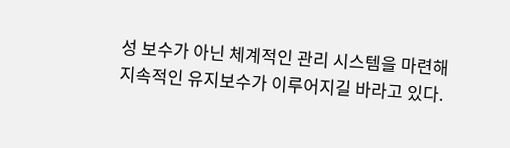성 보수가 아닌 체계적인 관리 시스템을 마련해 지속적인 유지보수가 이루어지길 바라고 있다.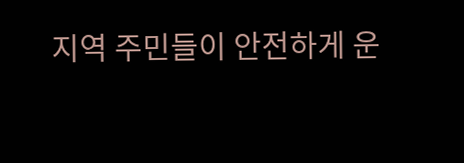지역 주민들이 안전하게 운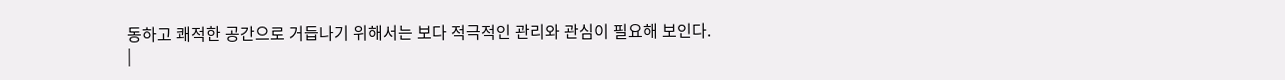동하고 쾌적한 공간으로 거듭나기 위해서는 보다 적극적인 관리와 관심이 필요해 보인다.
|